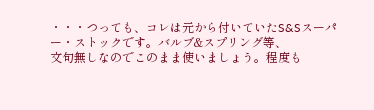・・・つっても、コレは元から付いていたS&Sスーパー・ストックです。バルブ&スプリング等、
文句無しなのでこのまま使いましょう。程度も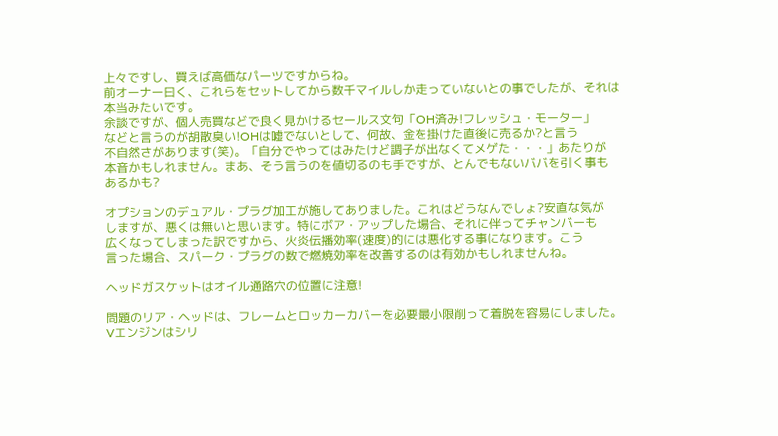上々ですし、買えば高価なパーツですからね。
前オーナー曰く、これらをセットしてから数千マイルしか走っていないとの事でしたが、それは
本当みたいです。
余談ですが、個人売買などで良く見かけるセールス文句「OH済み!フレッシュ・モーター」
などと言うのが胡散臭い!OHは嘘でないとして、何故、金を掛けた直後に売るか?と言う
不自然さがあります(笑)。「自分でやってはみたけど調子が出なくてメゲた・・・」あたりが
本音かもしれません。まあ、そう言うのを値切るのも手ですが、とんでもないババを引く事も
あるかも?

オプションのデュアル・プラグ加工が施してありました。これはどうなんでしょ?安直な気が
しますが、悪くは無いと思います。特にボア・アップした場合、それに伴ってチャンバーも
広くなってしまった訳ですから、火炎伝播効率(速度)的には悪化する事になります。こう
言った場合、スパーク・プラグの数で燃焼効率を改善するのは有効かもしれませんね。

ヘッドガスケットはオイル通路穴の位置に注意!

問題のリア・ヘッドは、フレームとロッカーカバーを必要最小限削って着脱を容易にしました。
Vエンジンはシリ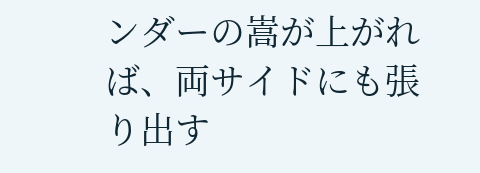ンダーの嵩が上がれば、両サイドにも張り出す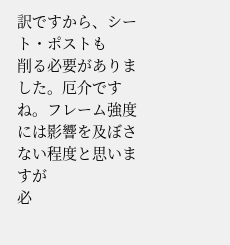訳ですから、シート・ポストも
削る必要がありました。厄介ですね。フレーム強度には影響を及ぼさない程度と思いますが
必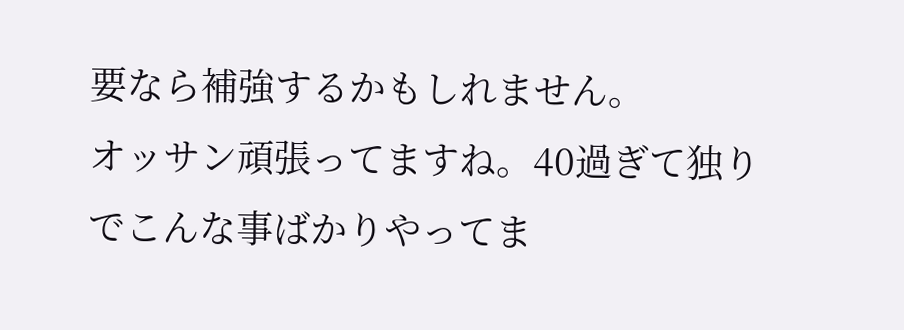要なら補強するかもしれません。
オッサン頑張ってますね。40過ぎて独りでこんな事ばかりやってま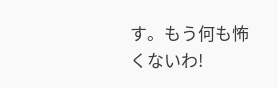す。もう何も怖くないわ!